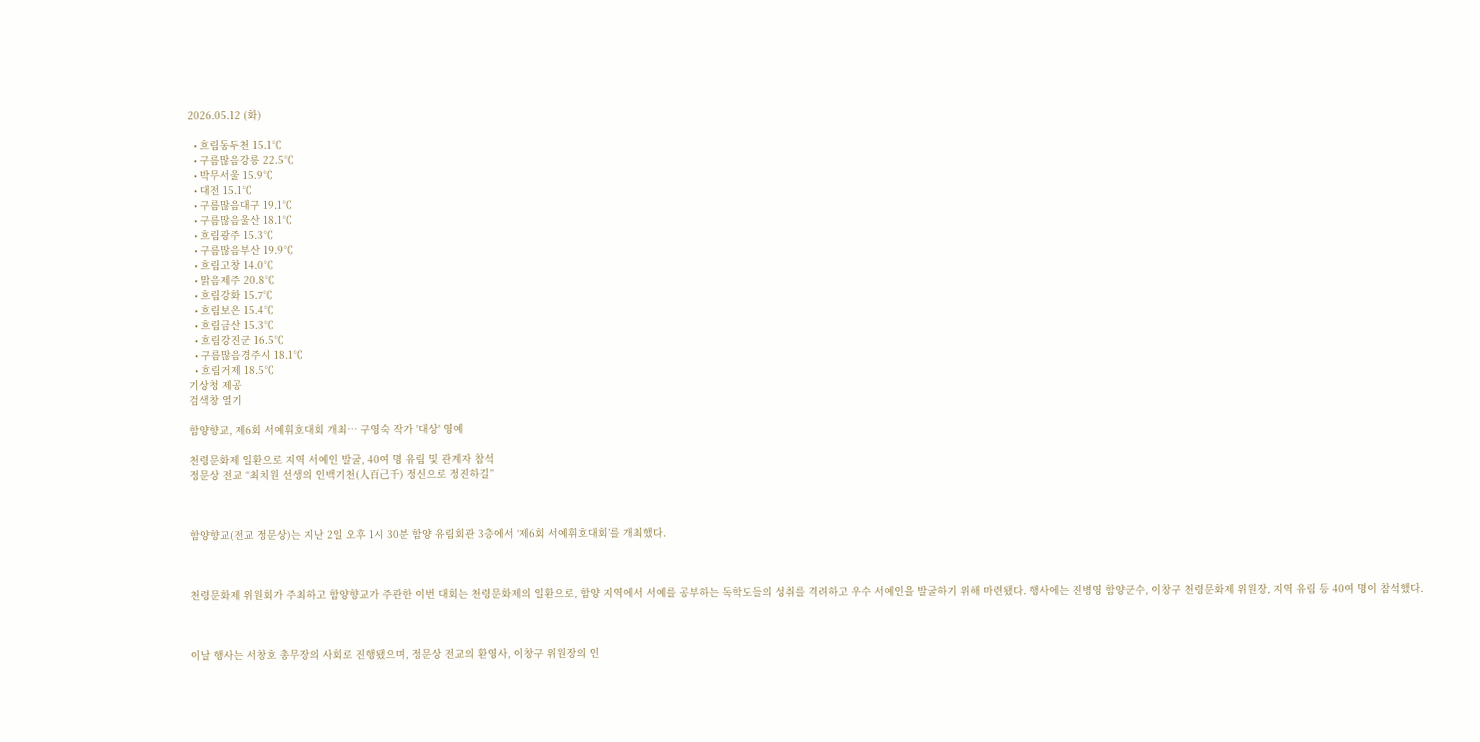2026.05.12 (화)

  • 흐림동두천 15.1℃
  • 구름많음강릉 22.5℃
  • 박무서울 15.9℃
  • 대전 15.1℃
  • 구름많음대구 19.1℃
  • 구름많음울산 18.1℃
  • 흐림광주 15.3℃
  • 구름많음부산 19.9℃
  • 흐림고창 14.0℃
  • 맑음제주 20.8℃
  • 흐림강화 15.7℃
  • 흐림보은 15.4℃
  • 흐림금산 15.3℃
  • 흐림강진군 16.5℃
  • 구름많음경주시 18.1℃
  • 흐림거제 18.5℃
기상청 제공
검색창 열기

함양향교, 제6회 서예휘호대회 개최… 구영숙 작가 '대상' 영예

천령문화제 일환으로 지역 서예인 발굴, 40여 명 유림 및 관계자 참석
정문상 전교 “최치원 선생의 인백기천(人百己千) 정신으로 정진하길”



함양향교(전교 정문상)는 지난 2일 오후 1시 30분 함양 유림회관 3층에서 ‘제6회 서예휘호대회’를 개최했다.



천령문화제 위원회가 주최하고 함양향교가 주관한 이번 대회는 천령문화제의 일환으로, 함양 지역에서 서예를 공부하는 독학도들의 성취를 격려하고 우수 서예인을 발굴하기 위해 마련됐다. 행사에는 진병영 함양군수, 이창구 천령문화제 위원장, 지역 유림 등 40여 명이 참석했다.



이날 행사는 서창호 총무장의 사회로 진행됐으며, 정문상 전교의 환영사, 이창구 위원장의 인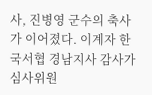사, 진병영 군수의 축사가 이어졌다. 이계자 한국서협 경남지사 감사가 심사위원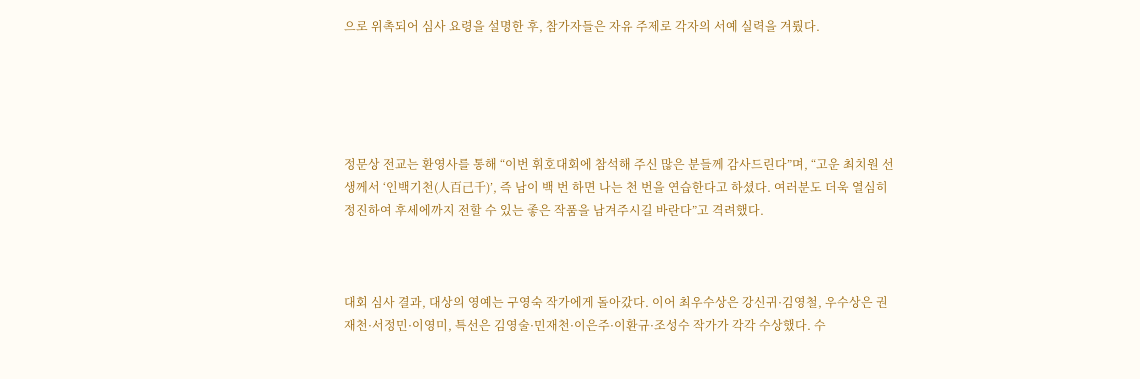으로 위촉되어 심사 요령을 설명한 후, 참가자들은 자유 주제로 각자의 서예 실력을 겨뤘다.





정문상 전교는 환영사를 통해 “이번 휘호대회에 참석해 주신 많은 분들께 감사드린다”며, “고운 최치원 선생께서 ‘인백기천(人百己千)’, 즉 남이 백 번 하면 나는 천 번을 연습한다고 하셨다. 여러분도 더욱 열심히 정진하여 후세에까지 전할 수 있는 좋은 작품을 남겨주시길 바란다”고 격려했다.



대회 심사 결과, 대상의 영예는 구영숙 작가에게 돌아갔다. 이어 최우수상은 강신귀·김영철, 우수상은 권재천·서정민·이영미, 특선은 김영술·민재천·이은주·이환규·조성수 작가가 각각 수상했다. 수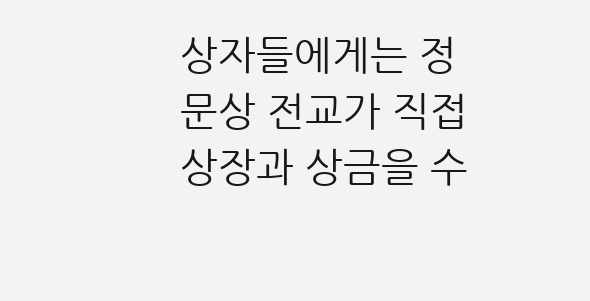상자들에게는 정문상 전교가 직접 상장과 상금을 수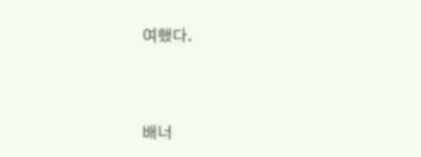여했다.



배너